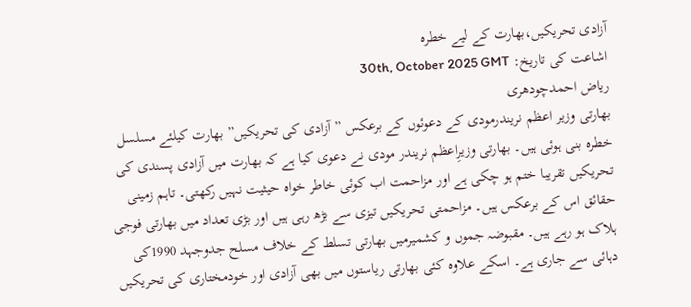آزادی تحریکیں،بھارت کے لیے خطرہ
اشاعت کی تاریخ: 30th, October 2025 GMT
ریاض احمدچودھری
بھارتی وزیر اعظم نریندرمودی کے دعوئوں کے برعکس ”آزادی کی تحریکیں” بھارت کیلئے مسلسل خطرہ بنی ہوئی ہیں۔ بھارتی وزیرِاعظم نریندر مودی نے دعوی کیا ہے کہ بھارت میں آزادی پسندی کی تحریکیں تقریبا ختم ہو چکی ہے اور مزاحمت اب کوئی خاطر خواہ حیثیت نہیں رکھتی۔ تاہم زمینی حقائق اس کے برعکس ہیں۔ مزاحمتی تحریکیں تیزی سے بڑھ رہی ہیں اور بڑی تعداد میں بھارتی فوجی ہلاک ہو رہے ہیں۔ مقبوضہ جموں و کشمیرمیں بھارتی تسلط کے خلاف مسلح جدوجہد 1990کی دہائی سے جاری ہے۔ اسکے علاوہ کئی بھارتی ریاستوں میں بھی آزادی اور خودمختاری کی تحریکیں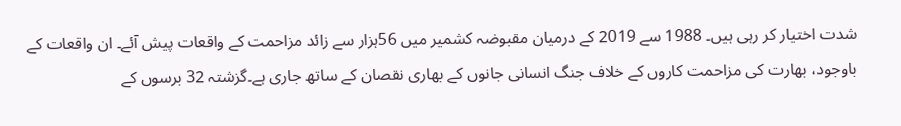شدت اختیار کر رہی ہیں۔ 1988 سے 2019 کے درمیان مقبوضہ کشمیر میں 56ہزار سے زائد مزاحمت کے واقعات پیش آئے۔ ان واقعات کے باوجود، بھارت کی مزاحمت کاروں کے خلاف جنگ انسانی جانوں کے بھاری نقصان کے ساتھ جاری ہے۔گزشتہ 32 برسوں کے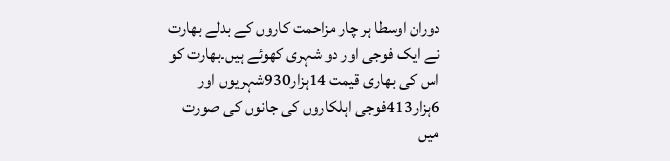دوران اوسطا ہر چار مزاحمت کاروں کے بدلے بھارت نے ایک فوجی اور دو شہری کھوئے ہیں۔بھارت کو اس کی بھاری قیمت 14ہزار930شہریوں اور 6ہزار413فوجی اہلکاروں کی جانوں کی صورت میں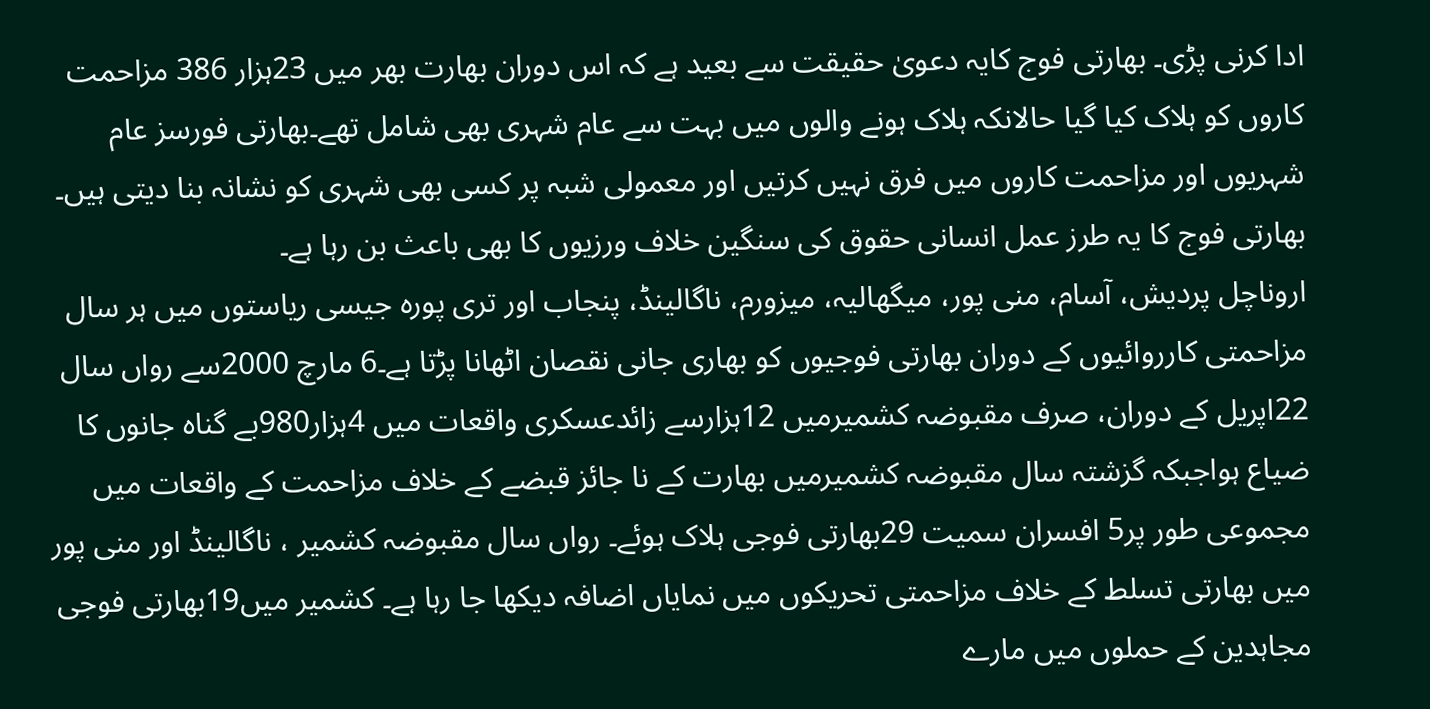ادا کرنی پڑی۔ بھارتی فوج کایہ دعویٰ حقیقت سے بعید ہے کہ اس دوران بھارت بھر میں 23ہزار 386 مزاحمت کاروں کو ہلاک کیا گیا حالانکہ ہلاک ہونے والوں میں بہت سے عام شہری بھی شامل تھے۔بھارتی فورسز عام شہریوں اور مزاحمت کاروں میں فرق نہیں کرتیں اور معمولی شبہ پر کسی بھی شہری کو نشانہ بنا دیتی ہیں۔ بھارتی فوج کا یہ طرز عمل انسانی حقوق کی سنگین خلاف ورزیوں کا بھی باعث بن رہا ہے۔
اروناچل پردیش، آسام، منی پور، میگھالیہ، میزورم، ناگالینڈ، پنجاب اور تری پورہ جیسی ریاستوں میں ہر سال مزاحمتی کارروائیوں کے دوران بھارتی فوجیوں کو بھاری جانی نقصان اٹھانا پڑتا ہے۔6 مارچ 2000سے رواں سال 22اپریل کے دوران، صرف مقبوضہ کشمیرمیں 12ہزارسے زائدعسکری واقعات میں 4ہزار980بے گناہ جانوں کا ضیاع ہواجبکہ گزشتہ سال مقبوضہ کشمیرمیں بھارت کے نا جائز قبضے کے خلاف مزاحمت کے واقعات میں مجموعی طور پر5 افسران سمیت 29بھارتی فوجی ہلاک ہوئے۔ رواں سال مقبوضہ کشمیر ، ناگالینڈ اور منی پور میں بھارتی تسلط کے خلاف مزاحمتی تحریکوں میں نمایاں اضافہ دیکھا جا رہا ہے۔ کشمیر میں19بھارتی فوجی مجاہدین کے حملوں میں مارے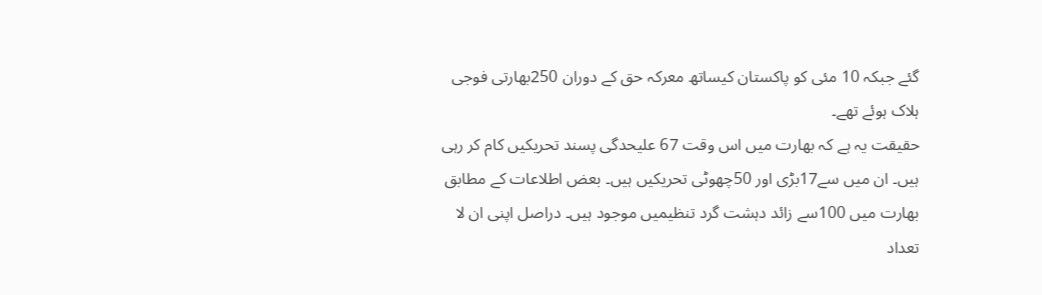گئے جبکہ 10 مئی کو پاکستان کیساتھ معرکہ حق کے دوران 250بھارتی فوجی ہلاک ہوئے تھے۔
حقیقت یہ ہے کہ بھارت میں اس وقت 67 علیحدگی پسند تحریکیں کام کر رہی ہیں۔ ان میں سے17بڑی اور 50چھوٹی تحریکیں ہیں۔ بعض اطلاعات کے مطابق بھارت میں 100سے زائد دہشت گرد تنظیمیں موجود ہیں۔ دراصل اپنی ان لا تعداد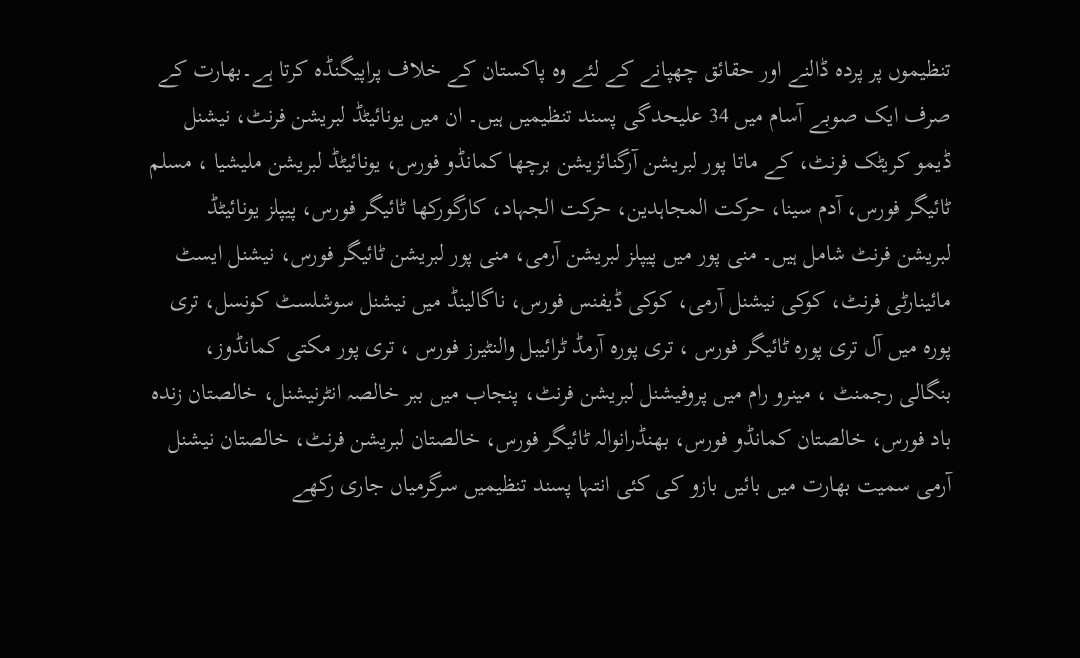تنظیموں پر پردہ ڈالنے اور حقائق چھپانے کے لئے وہ پاکستان کے خلاف پراپیگنڈہ کرتا ہے۔بھارت کے صرف ایک صوبے آسام میں 34 علیحدگی پسند تنظیمیں ہیں۔ ان میں یونائیٹڈ لبریشن فرنٹ، نیشنل ڈیمو کریٹک فرنٹ، کے ماتا پور لبریشن آرگنائزیشن برچھا کمانڈو فورس، یونائیٹڈ لبریشن ملیشیا ، مسلم ٹائیگر فورس، آدم سینا، حرکت المجاہدین، حرکت الجہاد، کارگورکھا ٹائیگر فورس، پیپلز یونائیٹڈ لبریشن فرنٹ شامل ہیں۔ منی پور میں پیپلز لبریشن آرمی، منی پور لبریشن ٹائیگر فورس، نیشنل ایسٹ مائینارٹی فرنٹ، کوکی نیشنل آرمی، کوکی ڈیفنس فورس، ناگالینڈ میں نیشنل سوشلسٹ کونسل، تری پورہ میں آل تری پورہ ٹائیگر فورس ، تری پورہ آرمڈ ٹرائیبل والنٹیرز فورس ، تری پور مکتی کمانڈوز، بنگالی رجمنٹ ، مینرو رام میں پروفیشنل لبریشن فرنٹ، پنجاب میں ببر خالصہ انٹرنیشنل، خالصتان زندہ باد فورس، خالصتان کمانڈو فورس، بھنڈرانوالہ ٹائیگر فورس، خالصتان لبریشن فرنٹ، خالصتان نیشنل آرمی سمیت بھارت میں بائیں بازو کی کئی انتہا پسند تنظیمیں سرگرمیاں جاری رکھے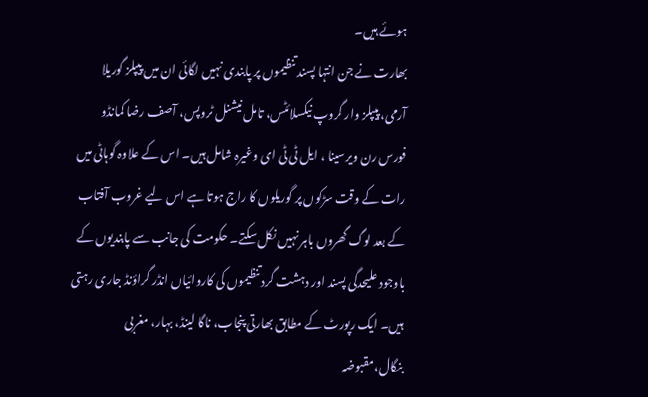ہوئے ہیں۔
بھارت نے جن انتہا پسند تنظیموں پر پابندی نہیں لگائی ان میں پیپلز گوریلا آرمی، پیپلز وار گروپ نیکسلائٹس، تامل نیشنل ٹروپس، آصف رضا کمانڈو فورس رن ویرسینا ، ایل ٹی ٹی ای وغیرہ شامل ہیں۔ اس کے علاوہ گوہاٹی میں رات کے وقت سڑکوں پر گوریلوں کا راج ہوتا ہے اس لیے غروب آفتاب کے بعد لوگ گھروں باہر نہیں نکل سکتے۔ حکومت کی جانب سے پابندیوں کے باوجود علیحدگی پسند اور دہشت گرد تنظیموں کی کاروائیاں انڈر گراؤنڈ جاری رہتی ہیں۔ ایک رپورٹ کے مطابق بھارتی پنجاب، ناگا لینڈ، بہار، مغربی بنگال،مقبوضہ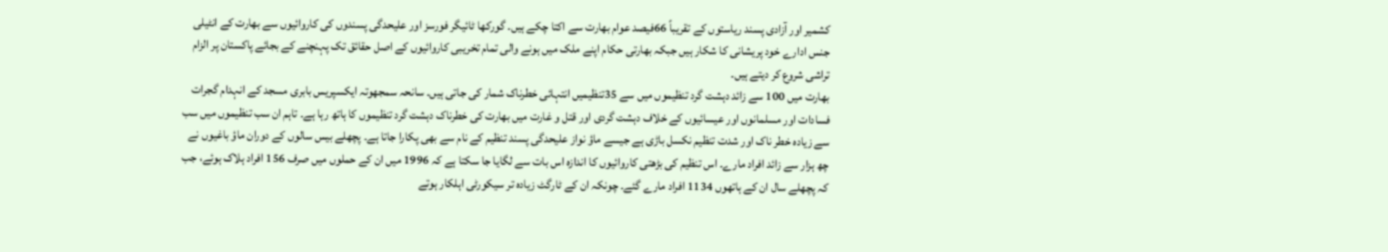کشمیر اور آزادی پسند ریاستوں کے تقریباً 66فیصد عوام بھارت سے اکتا چکے ہیں۔ گورکھا ٹائیگر فورسز اور علیحدگی پسندوں کی کاروائیوں سے بھارت کے انٹیلی جنس ادارے خود پریشانی کا شکار ہیں جبکہ بھارتی حکام اپنے ملک میں ہونے والی تمام تخریبی کاروائیوں کے اصل حقائق تک پہنچنے کے بجائے پاکستان پر الزام تراشی شروع کر دیتے ہیں۔
بھارت میں 100 سے زائد دہشت گرد تنظیموں میں سے 35تنظیمیں انتہائی خطرناک شمار کی جاتی ہیں۔ سانحہ سمجھوتہ ایکسپریس بابری مسجد کے انہدام گجرات فسادات اور مسلمانوں اور عیسائیوں کے خلاف دہشت گردی اور قتل و غارت میں بھارت کی خطرناک دہشت گرد تنظیموں کا ہاتھ رہا ہے۔ تاہم ان سب تنظیموں میں سب سے زیادہ خطر ناک اور شدت تنظیم نکسل باڑی ہے جیسے ماؤ نواز علیحدگی پسند تنظیم کے نام سے بھی پکارا جاتا ہے۔ پچھلے بیس سالوں کے دوران ماؤ باغیوں نے چھ ہزار سے زائد افراد مارے۔ اس تنظیم کی بڑھتی کاروائیوں کا اندازہ اس بات سے لگایا جا سکتا ہے کہ 1996 میں ان کے حملوں میں صرف 156 افراد ہلاک ہوئے، جب کہ پچھلے سال ان کے ہاتھوں 1134 افراد مارے گئے۔ چونکہ ان کے ٹارگٹ زیادہ تر سیکورٹی اہلکار ہوتے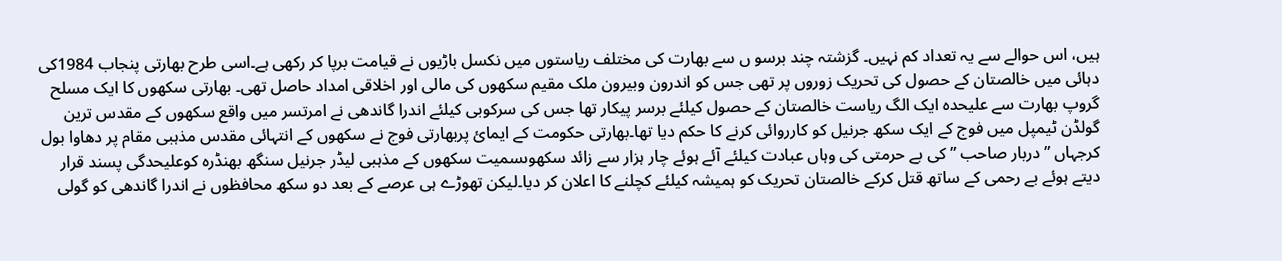ہیں، اس حوالے سے یہ تعداد کم نہیں۔ گزشتہ چند برسو ں سے بھارت کی مختلف ریاستوں میں نکسل باڑیوں نے قیامت برپا کر رکھی ہے۔اسی طرح بھارتی پنجاب 1984کی دہائی میں خالصتان کے حصول کی تحریک زوروں پر تھی جس کو اندرون وبیرون ملک مقیم سکھوں کی مالی اور اخلاقی امداد حاصل تھی۔ بھارتی سکھوں کا ایک مسلح گروپ بھارت سے علیحدہ ایک الگ ریاست خالصتان کے حصول کیلئے برسر پیکار تھا جس کی سرکوبی کیلئے اندرا گاندھی نے امرتسر میں واقع سکھوں کے مقدس ترین گولڈن ٹیمپل میں فوج کے ایک سکھ جرنیل کو کارروائی کرنے کا حکم دیا تھا۔بھارتی حکومت کے ایمائ پربھارتی فوج نے سکھوں کے انتہائی مقدس مذہبی مقام پر دھاوا بول کرجہاں ”دربار صاحب ” کی بے حرمتی کی وہاں عبادت کیلئے آئے ہوئے چار ہزار سے زائد سکھوںسمیت سکھوں کے مذہبی لیڈر جرنیل سنگھ بھنڈرہ کوعلیحدگی پسند قرار دیتے ہوئے بے رحمی کے ساتھ قتل کرکے خالصتان تحریک کو ہمیشہ کیلئے کچلنے کا اعلان کر دیا۔لیکن تھوڑے ہی عرصے کے بعد دو سکھ محافظوں نے اندرا گاندھی کو گولی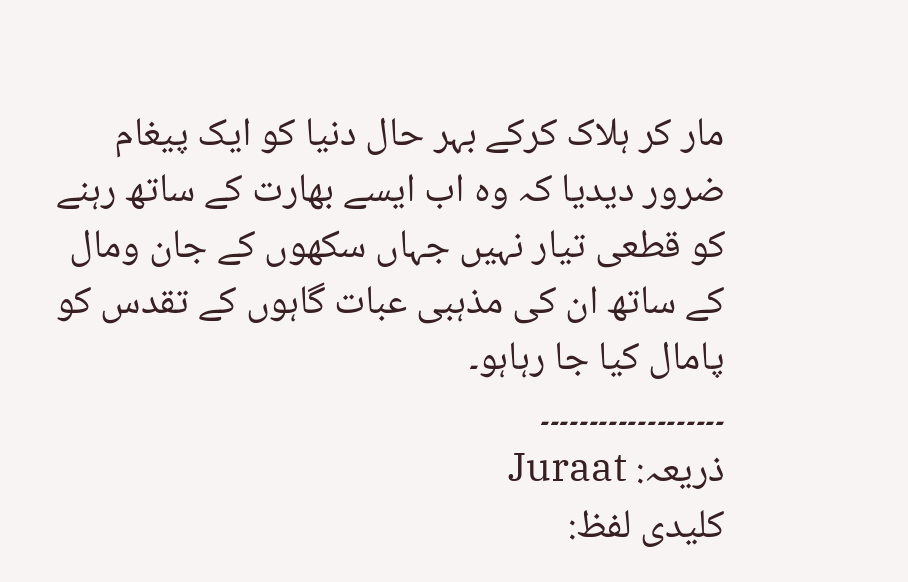مار کر ہلاک کرکے بہر حال دنیا کو ایک پیغام ضرور دیدیا کہ وہ اب ایسے بھارت کے ساتھ رہنے کو قطعی تیار نہیں جہاں سکھوں کے جان ومال کے ساتھ ان کی مذہبی عبات گاہوں کے تقدس کو پامال کیا جا رہاہو۔
۔۔۔۔۔۔۔۔۔۔۔۔۔۔۔۔۔۔۔
ذریعہ: Juraat
کلیدی لفظ: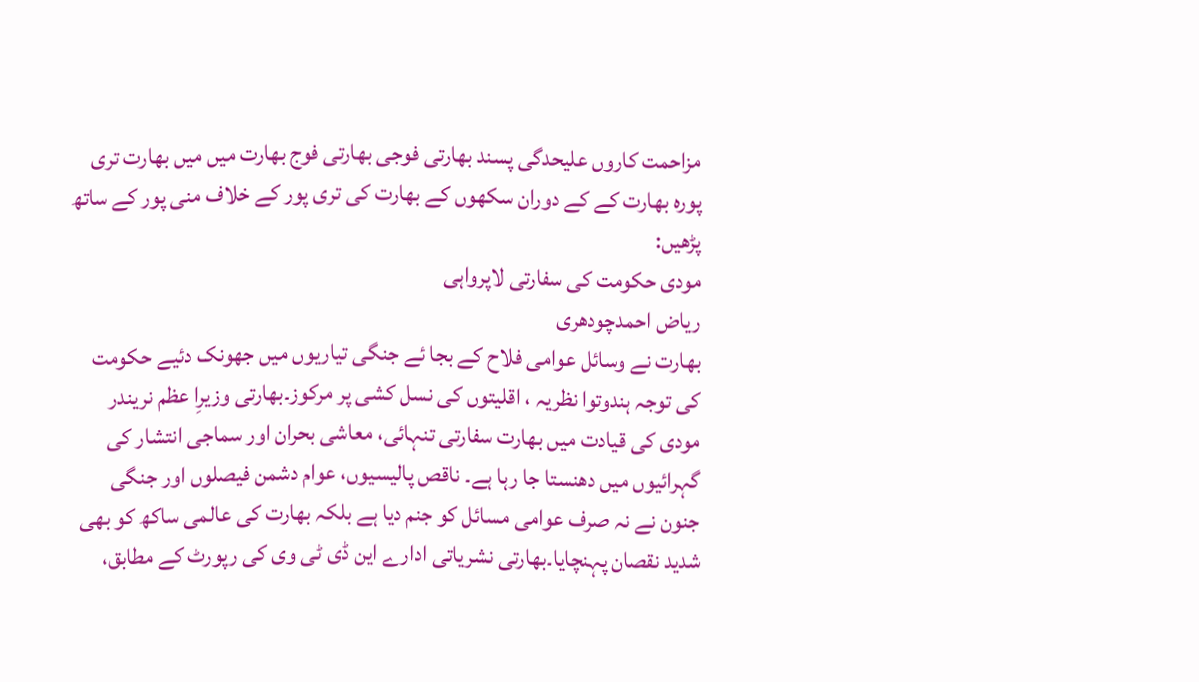مزاحمت کاروں علیحدگی پسند بھارتی فوجی بھارتی فوج بھارت میں میں بھارت تری پورہ بھارت کے کے دوران سکھوں کے بھارت کی تری پور کے خلاف منی پور کے ساتھ
پڑھیں:
مودی حکومت کی سفارتی لاپرواہی
ریاض احمدچودھری
بھارت نے وسائل عوامی فلاح کے بجا ئے جنگی تیاریوں میں جھونک دئیے حکومت کی توجہ ہندوتوا نظریہ ، اقلیتوں کی نسل کشی پر مرکوز۔بھارتی وزیرِا عظم نریندر مودی کی قیادت میں بھارت سفارتی تنہائی، معاشی بحران اور سماجی انتشار کی گہرائیوں میں دھنستا جا رہا ہے۔ ناقص پالیسیوں، عوام دشمن فیصلوں اور جنگی جنون نے نہ صرف عوامی مسائل کو جنم دیا ہے بلکہ بھارت کی عالمی ساکھ کو بھی شدید نقصان پہنچایا۔بھارتی نشریاتی ادارے این ڈی ٹی وی کی رپورٹ کے مطابق،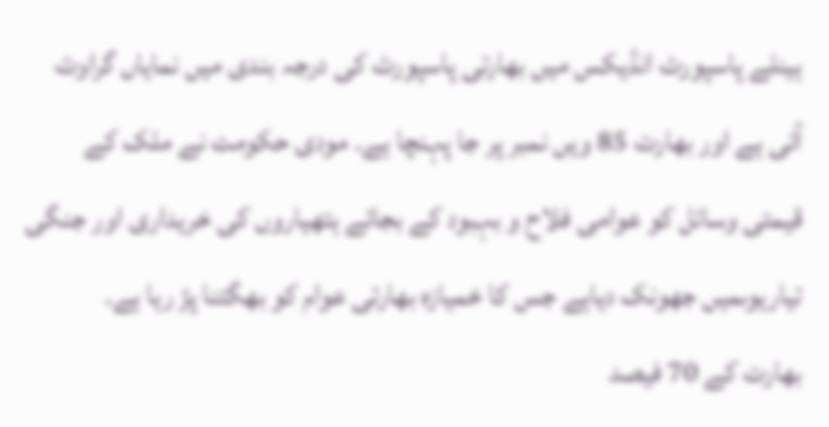ہینلے پاسپورٹ انڈیکس میں بھارتی پاسپورٹ کی درجہ بندی میں نمایاں گراوٹ آئی ہے اور بھارت 85 ویں نمبر پر جا پہنچا ہے۔ مودی حکومت نے ملک کے قیمتی وسائل کو عوامی فلاح و بہبود کے بجائے ہتھیاروں کی خریداری اور جنگی تیاریوںمیں جھونک دیاہے جس کا خمیازہ بھارتی عوام کو بھگتنا پڑ رہا ہے۔
بھارت کے 70 فیصد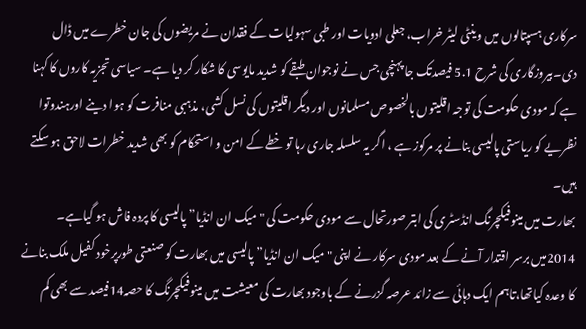سرکاری ہسپتالوں میں وینٹی لیٹر خراب، جعلی ادویات اور طبی سہولیات کے فقدان نے مریضوں کی جان خطرے میں ڈال دی۔بیروزگاری کی شرح 5.1 فیصدتک جا پہنچی جس نے نوجوان طبقے کو شدید مایوسی کا شکار کر دیا ہے۔ سیاسی تجزیہ کاروں کا کہنا ہے کہ مودی حکومت کی توجہ اقلیتوں بالخصوص مسلمانوں اور دیگر اقلیتوں کی نسل کشی، مذہبی منافرت کو ہوا دینے اورہندوتوا نظریے کو ریاستی پالیسی بنانے پر مرکوز ہے ، اگر یہ سلسلہ جاری رہا تو خطے کے امن و استحکام کو بھی شدید خطرات لاحق ہو سکتے ہیں۔
بھارت میں مینوفیکچرنگ انڈسٹری کی ابتر صورتحال سے مودی حکومت کی "میک ان انڈیا” پالیسی کا پردہ فاش ہو گیاہے۔ 2014میں برسر اقتدار آنے کے بعد مودی سرکار نے اپنی "میک ان انڈیا” پالیسی میں بھارت کو صنعتی طورپرخود کفیل ملک بنانے کا وعدہ کیاتھا،تاہم ایک دہائی سے زائد عرصہ گزرنے کے باوجود بھارت کی معیشت میں مینوفیکچرنگ کا حصہ14فیصد سے بھی کم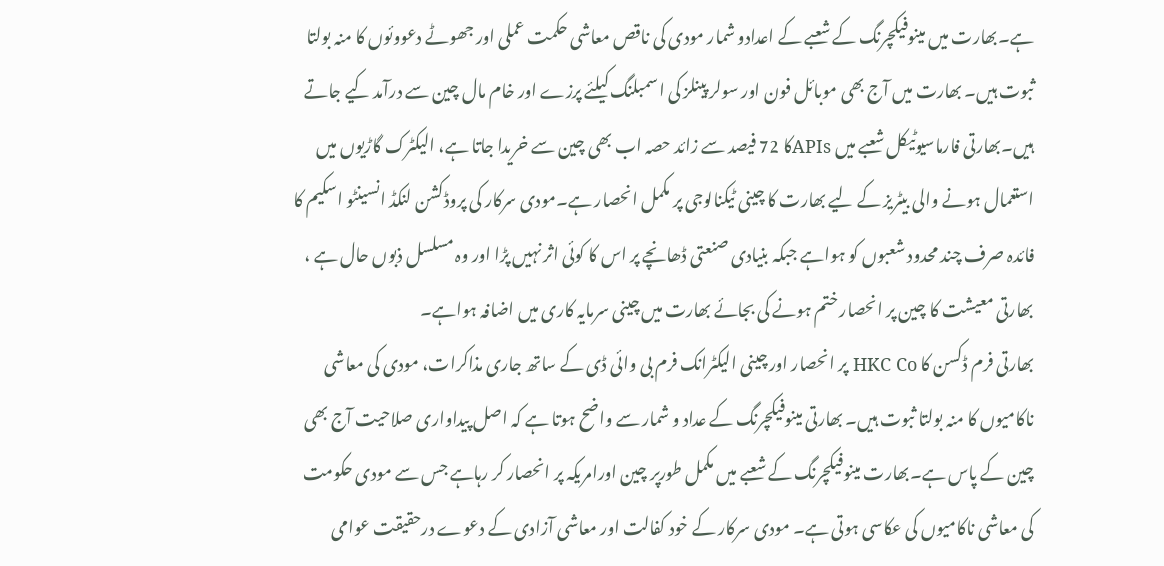ہے۔بھارت میں مینوفیکچرنگ کے شعبے کے اعدادو شمار مودی کی ناقص معاشی حکمت عملی اور جھوٹے دعووئوں کا منہ بولتا ثبوت ہیں۔ بھارت میں آج بھی موبائل فون اور سولر پینلز کی اسمبلنگ کیلئے پرزے اور خام مال چین سے درآمد کیے جاتے ہیں۔بھارتی فارماسیوٹیکل شعبے میں APIsکا 72 فیصد سے زائد حصہ اب بھی چین سے خریدا جاتا ہے، الیکٹرک گاڑیوں میں استعمال ہونے والی بیٹریز کے لیے بھارت کا چینی ٹیکنالوجی پر مکمل انحصار ہے۔مودی سرکار کی پروڈکشن لنکڈ انسینٹو اسکیم کا فائدہ صرف چند محدود شعبوں کو ہواہے جبکہ بنیادی صنعتی ڈھانچے پر اس کا کوئی اثر نہیں پڑا اور وہ مسلسل ذبوں حال ہے ، بھارتی معیشت کا چین پر انحصار ختم ہونے کی بجائے بھارت میں چینی سرمایہ کاری میں اضافہ ہواہے۔
بھارتی فرم ڈکسن کا HKC Co پر انحصار اور چینی الیکٹرانک فرم بی وائی ڈی کے ساتھ جاری مذاکرات، مودی کی معاشی ناکامیوں کا منہ بولتا ثبوت ہیں۔ بھارتی مینوفیکچرنگ کے عداد و شمار سے واضح ہوتا ہے کہ اصل پیداواری صلاحیت آج بھی چین کے پاس ہے۔بھارت مینوفیکچرنگ کے شعبے میں مکمل طورپر چین اورامریکہ پر انحصار کر رہاہے جس سے مودی حکومت کی معاشی ناکامیوں کی عکاسی ہوتی ہے۔ مودی سرکار کے خود کفالت اور معاشی آزادی کے دعوے درحقیقت عوامی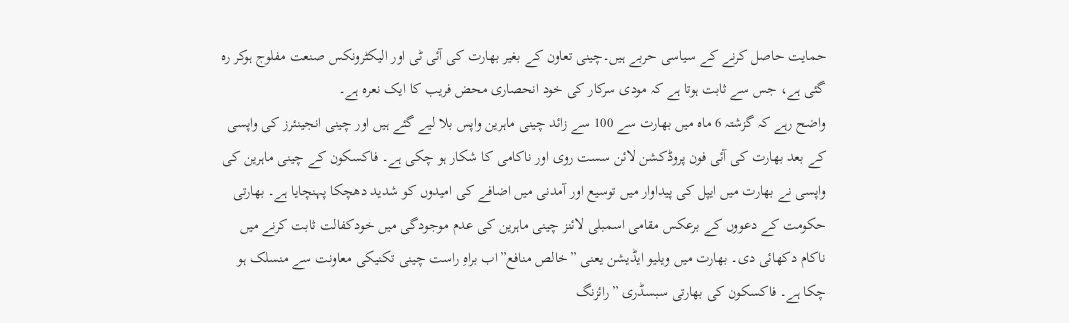حمایت حاصل کرنے کے سیاسی حربے ہیں۔چینی تعاون کے بغیر بھارت کی آئی ٹی اور الیکٹرونکس صنعت مفلوج ہوکر رہ گئی ہے، جس سے ثابت ہوتا ہے کہ مودی سرکار کی خود انحصاری محض فریب کا ایک نعرہ ہے۔
واضح رہے کہ گزشتہ 6 ماہ میں بھارت سے 100 سے زائد چینی ماہرین واپس بلا لیے گئے ہیں اور چینی انجینئرز کی واپسی کے بعد بھارت کی آئی فون پروڈکشن لائن سست روی اور ناکامی کا شکار ہو چکی ہے۔ فاکسکون کے چینی ماہرین کی واپسی نے بھارت میں ایپل کی پیداوار میں توسیع اور آمدنی میں اضافے کی امیدوں کو شدید دھچکا پہنچایا ہے۔ بھارتی حکومت کے دعووں کے برعکس مقامی اسمبلی لائنز چینی ماہرین کی عدم موجودگی میں خودکفالت ثابت کرنے میں ناکام دکھائی دی۔ بھارت میں ویلیو ایڈیشن یعنی ”خالص منافع”اب براہِ راست چینی تکنیکی معاونت سے منسلک ہو چکا ہے۔ فاکسکون کی بھارتی سبسڈری ”رائزنگ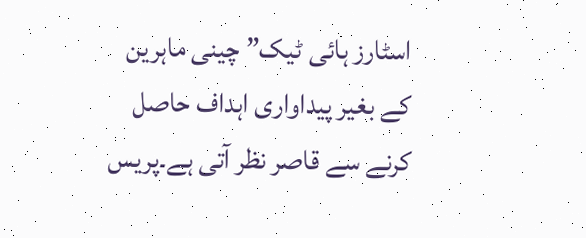اسٹارز ہائی ٹیک” چینی ماہرین کے بغیر پیداواری اہداف حاصل کرنے سے قاصر نظر آتی ہے۔پریس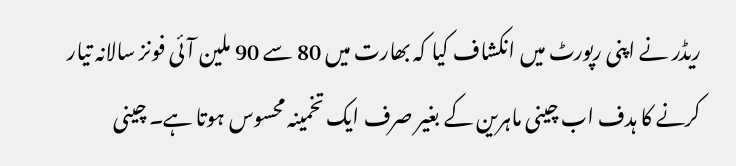ریڈر نے اپنی رپورٹ میں انکشاف کیا کہ بھارت میں 80 سے 90 ملین آئی فونز سالانہ تیار کرنے کا ہدف اب چینی ماہرین کے بغیر صرف ایک تخمینہ محسوس ہوتا ہے۔ چینی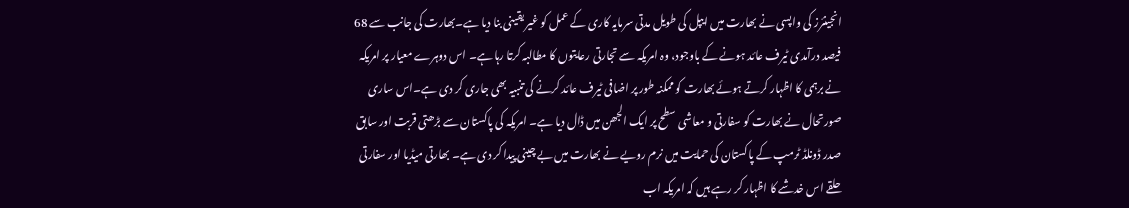انجینئرز کی واپسی نے بھارت میں ایپل کی طویل مدتی سرمایہ کاری کے عمل کو غیر یقینی بنا دیا ہے۔بھارت کی جانب سے 68 فیصد درآمدی ٹیرف عائد ہونے کے باوجود، وہ امریکہ سے تجارتی رعایتوں کا مطالبہ کرتا رہا ہے۔ اس دوہرے معیار پر امریکہ نے برہمی کا اظہار کرتے ہوئے بھارت کو ممکنہ طور پر اضافی ٹیرف عائد کرنے کی تنبیہ بھی جاری کر دی ہے۔اس ساری صورتحال نے بھارت کو سفارتی و معاشی سطح پر ایک الجھن میں ڈال دیا ہے۔ امریکہ کی پاکستان سے بڑھتی قربت اور سابق صدر ڈونلڈ ٹرمپ کے پاکستان کی حمایت میں نرم رویے نے بھارت میں بے چینی پیدا کر دی ہے۔ بھارتی میڈیا اور سفارتی حلقے اس خدشے کا اظہار کر رہے ہیں کہ امریکہ اب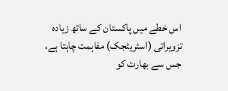اس خطے میں پاکستان کے ساتھ زیادہ تزویراتی (اسٹریٹجک) مفاہمت چاہتا ہے، جس سے بھارت کو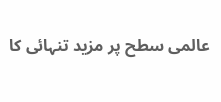عالمی سطح پر مزید تنہائی کا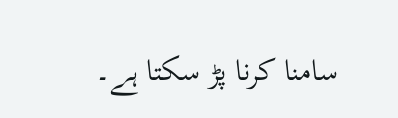سامنا کرنا پڑ سکتا ہے۔